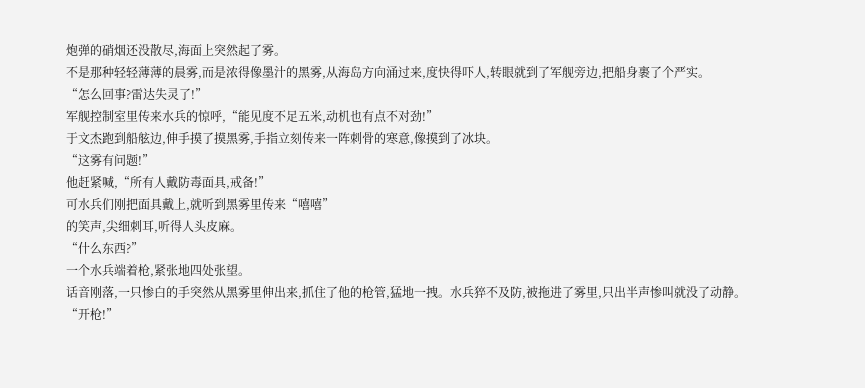炮弹的硝烟还没散尽,海面上突然起了雾。
不是那种轻轻薄薄的晨雾,而是浓得像墨汁的黑雾,从海岛方向涌过来,度快得吓人,转眼就到了军舰旁边,把船身裹了个严实。
“怎么回事?雷达失灵了!”
军舰控制室里传来水兵的惊呼,“能见度不足五米,动机也有点不对劲!”
于文杰跑到船舷边,伸手摸了摸黑雾,手指立刻传来一阵刺骨的寒意,像摸到了冰块。
“这雾有问题!”
他赶紧喊,“所有人戴防毒面具,戒备!”
可水兵们刚把面具戴上,就听到黑雾里传来“嘻嘻”
的笑声,尖细刺耳,听得人头皮麻。
“什么东西?”
一个水兵端着枪,紧张地四处张望。
话音刚落,一只惨白的手突然从黑雾里伸出来,抓住了他的枪管,猛地一拽。水兵猝不及防,被拖进了雾里,只出半声惨叫就没了动静。
“开枪!”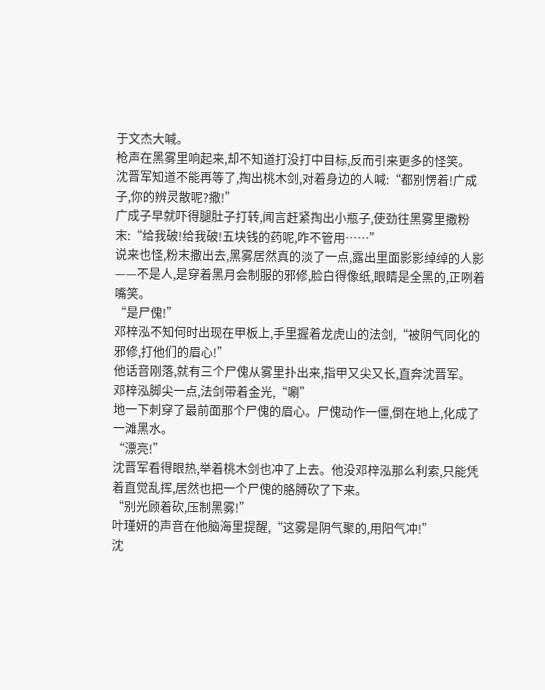于文杰大喊。
枪声在黑雾里响起来,却不知道打没打中目标,反而引来更多的怪笑。
沈晋军知道不能再等了,掏出桃木剑,对着身边的人喊:“都别愣着!广成子,你的辨灵散呢?撒!”
广成子早就吓得腿肚子打转,闻言赶紧掏出小瓶子,使劲往黑雾里撒粉末:“给我破!给我破!五块钱的药呢,咋不管用……”
说来也怪,粉末撒出去,黑雾居然真的淡了一点,露出里面影影绰绰的人影——不是人,是穿着黑月会制服的邪修,脸白得像纸,眼睛是全黑的,正咧着嘴笑。
“是尸傀!”
邓梓泓不知何时出现在甲板上,手里握着龙虎山的法剑,“被阴气同化的邪修,打他们的眉心!”
他话音刚落,就有三个尸傀从雾里扑出来,指甲又尖又长,直奔沈晋军。
邓梓泓脚尖一点,法剑带着金光,“唰”
地一下刺穿了最前面那个尸傀的眉心。尸傀动作一僵,倒在地上,化成了一滩黑水。
“漂亮!”
沈晋军看得眼热,举着桃木剑也冲了上去。他没邓梓泓那么利索,只能凭着直觉乱挥,居然也把一个尸傀的胳膊砍了下来。
“别光顾着砍,压制黑雾!”
叶瑾妍的声音在他脑海里提醒,“这雾是阴气聚的,用阳气冲!”
沈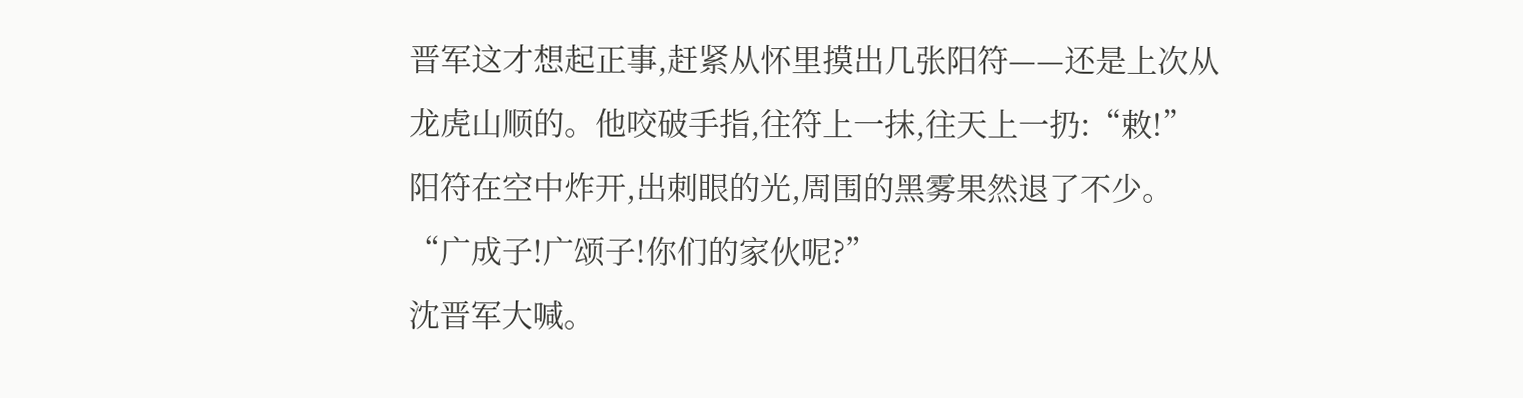晋军这才想起正事,赶紧从怀里摸出几张阳符——还是上次从龙虎山顺的。他咬破手指,往符上一抹,往天上一扔:“敕!”
阳符在空中炸开,出刺眼的光,周围的黑雾果然退了不少。
“广成子!广颂子!你们的家伙呢?”
沈晋军大喊。